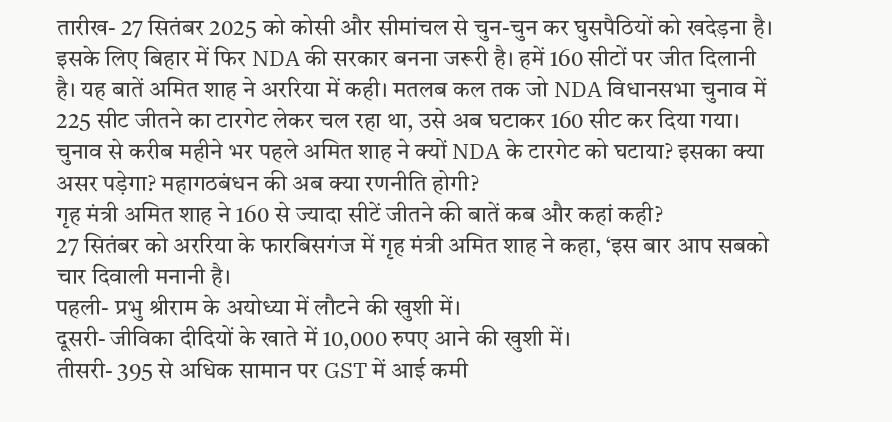तारीख- 27 सितंबर 2025 को कोसी और सीमांचल से चुन-चुन कर घुसपैठियों को खदेड़ना है। इसके लिए बिहार में फिर NDA की सरकार बनना जरूरी है। हमें 160 सीटों पर जीत दिलानी है। यह बातें अमित शाह ने अररिया में कही। मतलब कल तक जो NDA विधानसभा चुनाव में 225 सीट जीतने का टारगेट लेकर चल रहा था, उसे अब घटाकर 160 सीट कर दिया गया।
चुनाव से करीब महीने भर पहले अमित शाह ने क्यों NDA के टारगेट को घटाया? इसका क्या असर पड़ेगा? महागठबंधन की अब क्या रणनीति होगी?
गृह मंत्री अमित शाह ने 160 से ज्यादा सीटें जीतने की बातें कब और कहां कही?
27 सितंबर को अररिया के फारबिसगंज में गृह मंत्री अमित शाह ने कहा, ‘इस बार आप सबको चार दिवाली मनानी है।
पहली- प्रभु श्रीराम के अयोध्या में लौटने की खुशी में।
दूसरी- जीविका दीदियों के खाते में 10,000 रुपए आने की खुशी में।
तीसरी- 395 से अधिक सामान पर GST में आई कमी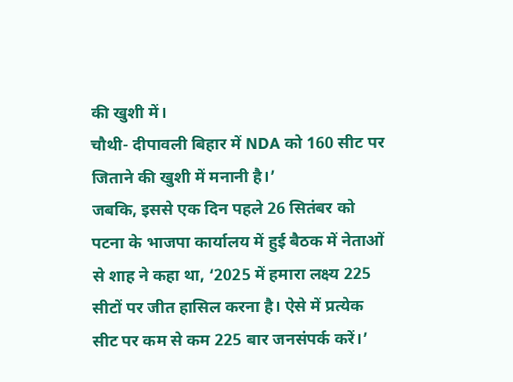की खुशी में।
चौथी- दीपावली बिहार में NDA को 160 सीट पर जिताने की खुशी में मनानी है।’
जबकि, इससे एक दिन पहले 26 सितंबर को पटना के भाजपा कार्यालय में हुई बैठक में नेताओं से शाह ने कहा था, ‘2025 में हमारा लक्ष्य 225 सीटों पर जीत हासिल करना है। ऐसे में प्रत्येक सीट पर कम से कम 225 बार जनसंपर्क करें।’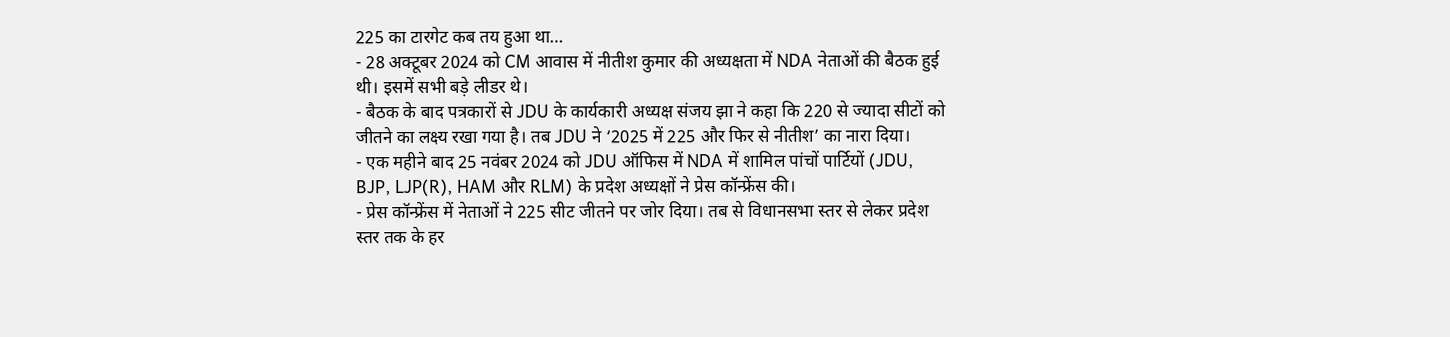225 का टारगेट कब तय हुआ था…
- 28 अक्टूबर 2024 को CM आवास में नीतीश कुमार की अध्यक्षता में NDA नेताओं की बैठक हुई थी। इसमें सभी बड़े लीडर थे।
- बैठक के बाद पत्रकारों से JDU के कार्यकारी अध्यक्ष संजय झा ने कहा कि 220 से ज्यादा सीटों को जीतने का लक्ष्य रखा गया है। तब JDU ने ‘2025 में 225 और फिर से नीतीश’ का नारा दिया।
- एक महीने बाद 25 नवंबर 2024 को JDU ऑफिस में NDA में शामिल पांचों पार्टियों (JDU, BJP, LJP(R), HAM और RLM) के प्रदेश अध्यक्षों ने प्रेस कॉन्फ्रेंस की।
- प्रेस कॉन्फ्रेंस में नेताओं ने 225 सीट जीतने पर जोर दिया। तब से विधानसभा स्तर से लेकर प्रदेश स्तर तक के हर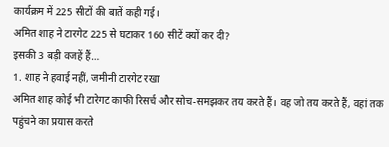कार्यक्रम में 225 सीटों की बातें कही गई।
अमित शाह ने टारगेट 225 से घटाकर 160 सीटें क्यों कर दी?
इसकी 3 बड़ी वजहें हैं…
1. शाह ने हवाई नहीं, जमीनी टारगेट रखा
अमित शाह कोई भी टारेगट काफी रिसर्च और सोच-समझकर तय करते हैं। वह जो तय करते हैं, वहां तक पहुंचने का प्रयास करते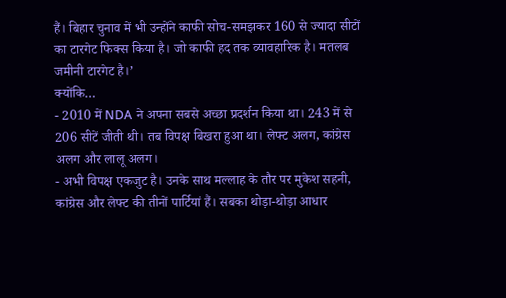हैं। बिहार चुनाव में भी उन्होंने काफी सोच-समझकर 160 से ज्यादा सीटों का टारगेट फिक्स किया है। जो काफी हद तक व्यावहारिक है। मतलब जमीनी टारगेट है।’
क्योंकि…
- 2010 में NDA ने अपना सबसे अच्छा प्रदर्शन किया था। 243 में से 206 सीटें जीती थी। तब विपक्ष बिखरा हुआ था। लेफ्ट अलग, कांग्रेस अलग और लालू अलग।
- अभी विपक्ष एकजुट है। उनके साथ मल्लाह के तौर पर मुकेश सहनी, कांग्रेस और लेफ्ट की तीनों पार्टियां हैं। सबका थोड़ा-थोड़ा आधार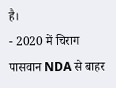है।
- 2020 में चिराग पासवान NDA से बाहर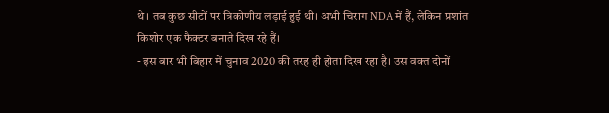थे। तब कुछ सीटों पर त्रिकोणीय लड़ाई हुई थी। अभी चिराग NDA में हैं, लेकिन प्रशांत किशोर एक फैक्टर बनाते दिख रहे हैं।
- इस बार भी बिहार में चुनाव 2020 की तरह ही होता दिख रहा है। उस वक्त दोनों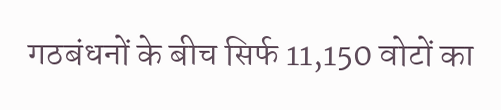गठबंधनों के बीच सिर्फ 11,150 वोटों का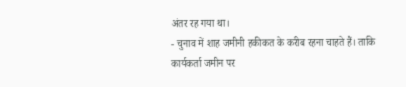अंतर रह गया था।
- चुनाव में शाह जमीनी हकीकत के करीब रहना चाहते हैं। ताकि कार्यकर्ता जमीन पर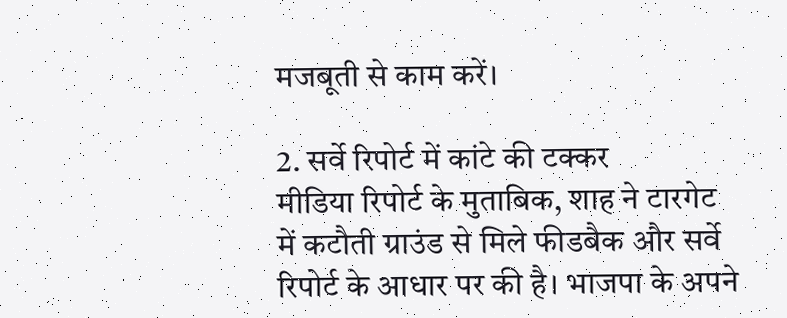मजबूती से काम करें।

2. सर्वे रिपोर्ट में कांटे की टक्कर
मीडिया रिपोर्ट के मुताबिक, शाह ने टारगेट में कटौती ग्राउंड से मिले फीडबैक और सर्वे रिपोर्ट के आधार पर की है। भाजपा के अपने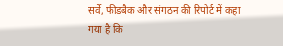सर्वे, फीडबैक और संगठन की रिपोर्ट में कहा गया है कि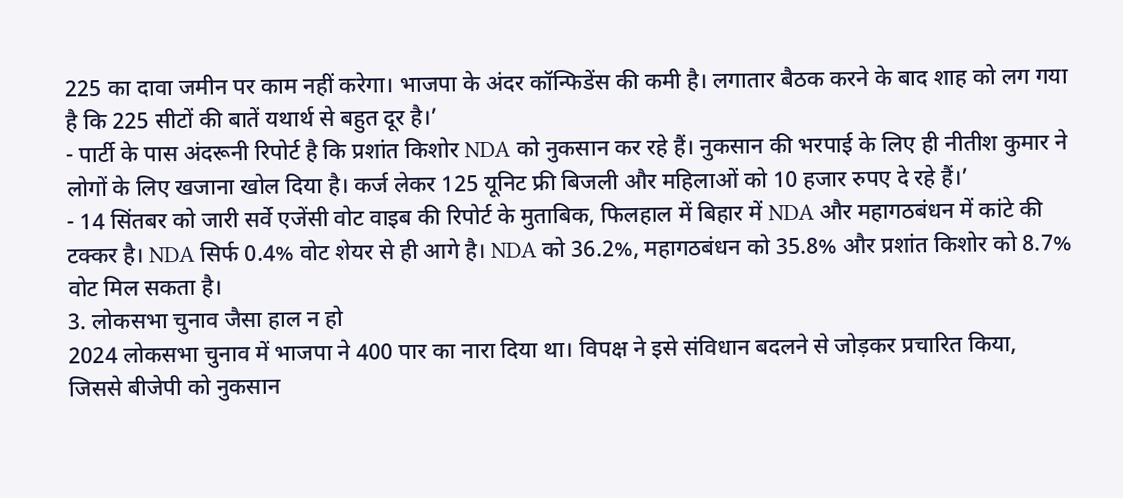225 का दावा जमीन पर काम नहीं करेगा। भाजपा के अंदर कॉन्फिडेंस की कमी है। लगातार बैठक करने के बाद शाह को लग गया है कि 225 सीटों की बातें यथार्थ से बहुत दूर है।’
- पार्टी के पास अंदरूनी रिपोर्ट है कि प्रशांत किशोर NDA को नुकसान कर रहे हैं। नुकसान की भरपाई के लिए ही नीतीश कुमार ने लोगों के लिए खजाना खोल दिया है। कर्ज लेकर 125 यूनिट फ्री बिजली और महिलाओं को 10 हजार रुपए दे रहे हैं।’
- 14 सिंतबर को जारी सर्वे एजेंसी वोट वाइब की रिपोर्ट के मुताबिक, फिलहाल में बिहार में NDA और महागठबंधन में कांटे की टक्कर है। NDA सिर्फ 0.4% वोट शेयर से ही आगे है। NDA को 36.2%, महागठबंधन को 35.8% और प्रशांत किशोर को 8.7% वोट मिल सकता है।
3. लोकसभा चुनाव जैसा हाल न हो
2024 लोकसभा चुनाव में भाजपा ने 400 पार का नारा दिया था। विपक्ष ने इसे संविधान बदलने से जोड़कर प्रचारित किया, जिससे बीजेपी को नुकसान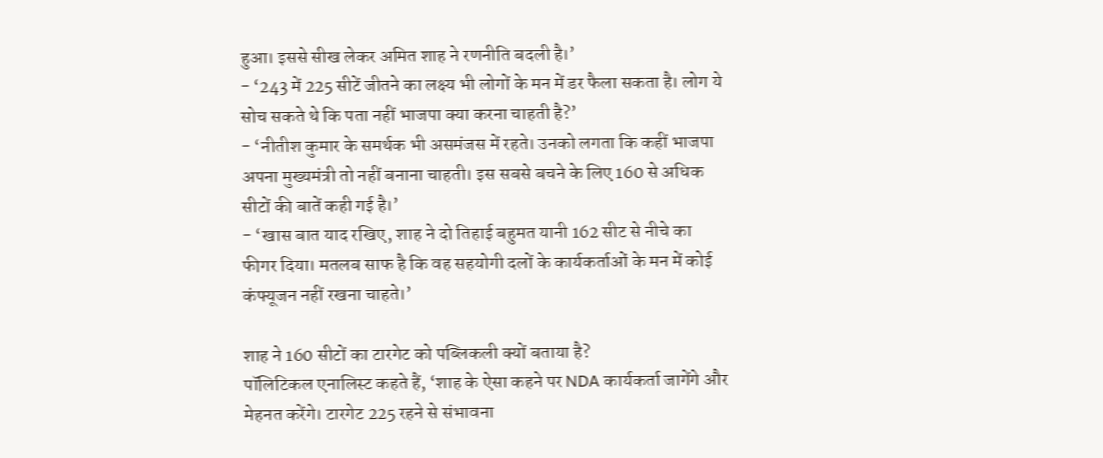हुआ। इससे सीख लेकर अमित शाह ने रणनीति बदली है।’
- ‘243 में 225 सीटें जीतने का लक्ष्य भी लोगों के मन में डर फैला सकता है। लोग ये सोच सकते थे कि पता नहीं भाजपा क्या करना चाहती है?’
- ‘नीतीश कुमार के समर्थक भी असमंजस में रहते। उनको लगता कि कहीं भाजपा अपना मुख्यमंत्री तो नहीं बनाना चाहती। इस सबसे बचने के लिए 160 से अधिक सीटों की बातें कही गई है।’
- ‘खास बात याद रखिए, शाह ने दो तिहाई बहुमत यानी 162 सीट से नीचे का फीगर दिया। मतलब साफ है कि वह सहयोगी दलों के कार्यकर्ताओं के मन में कोई कंफ्यूजन नहीं रखना चाहते।’

शाह ने 160 सीटों का टारगेट को पब्लिकली क्यों बताया है?
पॉलिटिकल एनालिस्ट कहते हैं, ‘शाह के ऐसा कहने पर NDA कार्यकर्ता जागेंगे और मेहनत करेंगे। टारगेट 225 रहने से संभावना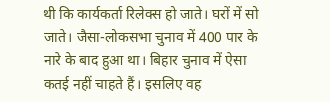थी कि कार्यकर्ता रिलेक्स हो जाते। घरों में सो जाते। जैसा-लोकसभा चुनाव में 400 पार के नारे के बाद हुआ था। बिहार चुनाव में ऐसा कतई नहीं चाहते हैं। इसलिए वह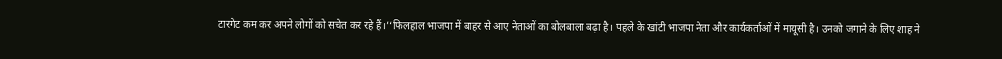टारगेट कम कर अपने लोगों को सचेत कर रहे हैं।’‘फिलहाल भाजपा में बाहर से आए नेताओं का बोलबाला बढ़ा है। पहले के खांटी भाजपा नेता और कार्यकर्ताओं में मायूसी है। उनको जगाने के लिए शाह ने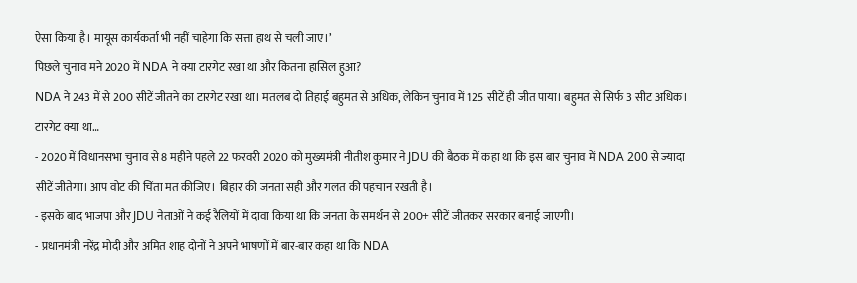ऐसा किया है। मायूस कार्यकर्ता भी नहीं चाहेगा कि सत्ता हाथ से चली जाए।’
पिछले चुनाव मने 2020 में NDA ने क्या टारगेट रखा था और कितना हासिल हुआ?
NDA ने 243 में से 200 सीटें जीतने का टारगेट रखा था। मतलब दो तिहाई बहुमत से अधिक, लेकिन चुनाव में 125 सीटें ही जीत पाया। बहुमत से सिर्फ 3 सीट अधिक।
टारगेट क्या था…
- 2020 में विधानसभा चुनाव से 8 महीने पहले 22 फरवरी 2020 को मुख्यमंत्री नीतीश कुमार ने JDU की बैठक में कहा था कि इस बार चुनाव में NDA 200 से ज्यादा सीटें जीतेगा। आप वोट की चिंता मत कीजिए। बिहार की जनता सही और गलत की पहचान रखती है।
- इसके बाद भाजपा और JDU नेताओं ने कई रैलियों में दावा किया था कि जनता के समर्थन से 200+ सीटें जीतकर सरकार बनाई जाएगी।
- प्रधानमंत्री नरेंद्र मोदी और अमित शाह दोनों ने अपने भाषणों में बार-बार कहा था कि NDA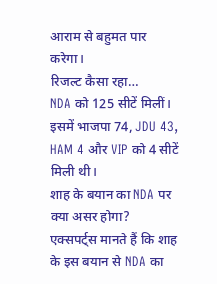आराम से बहुमत पार करेगा।
रिजल्ट कैसा रहा…
NDA को 125 सीटें मिलीं। इसमें भाजपा 74, JDU 43, HAM 4 और VIP को 4 सीटें मिली थी।
शाह के बयान का NDA पर क्या असर होगा?
एक्सपर्ट्स मानते हैं कि शाह के इस बयान से NDA का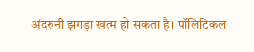अंदरुनी झगड़ा खत्म हो सकता है। पॉलिटिकल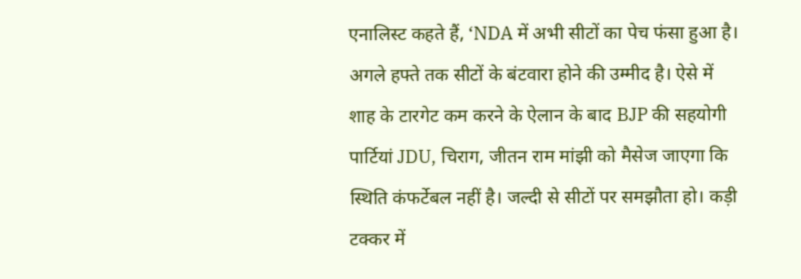एनालिस्ट कहते हैं, ‘NDA में अभी सीटों का पेच फंसा हुआ है। अगले हफ्ते तक सीटों के बंटवारा होने की उम्मीद है। ऐसे में शाह के टारगेट कम करने के ऐलान के बाद BJP की सहयोगी पार्टियां JDU, चिराग, जीतन राम मांझी को मैसेज जाएगा कि स्थिति कंफर्टेबल नहीं है। जल्दी से सीटों पर समझौता हो। कड़ी टक्कर में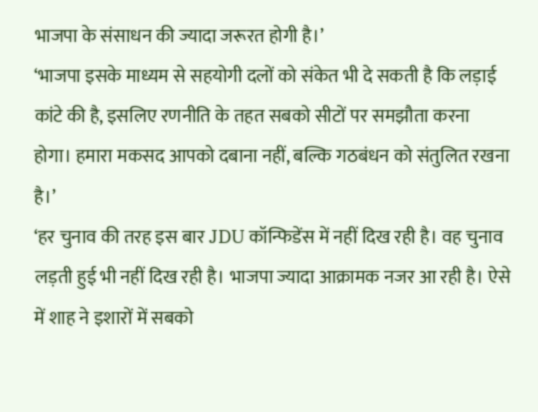भाजपा के संसाधन की ज्यादा जरूरत होगी है।’
‘भाजपा इसके माध्यम से सहयोगी दलों को संकेत भी दे सकती है कि लड़ाई कांटे की है, इसलिए रणनीति के तहत सबको सीटों पर समझौता करना होगा। हमारा मकसद आपको दबाना नहीं, बल्कि गठबंधन को संतुलित रखना है।’
‘हर चुनाव की तरह इस बार JDU कॉन्फिडेंस में नहीं दिख रही है। वह चुनाव लड़ती हुई भी नहीं दिख रही है। भाजपा ज्यादा आक्रामक नजर आ रही है। ऐसे में शाह ने इशारों में सबको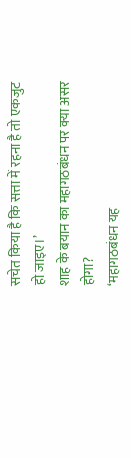सचेत किया है कि सत्ता में रहना है तो एकजुट हो जाइए।’
शाह के बयान का महागठबंधन पर क्या असर होगा?
‘महागठबंधन यह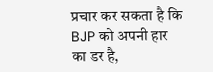प्रचार कर सकता है कि BJP को अपनी हार का डर है,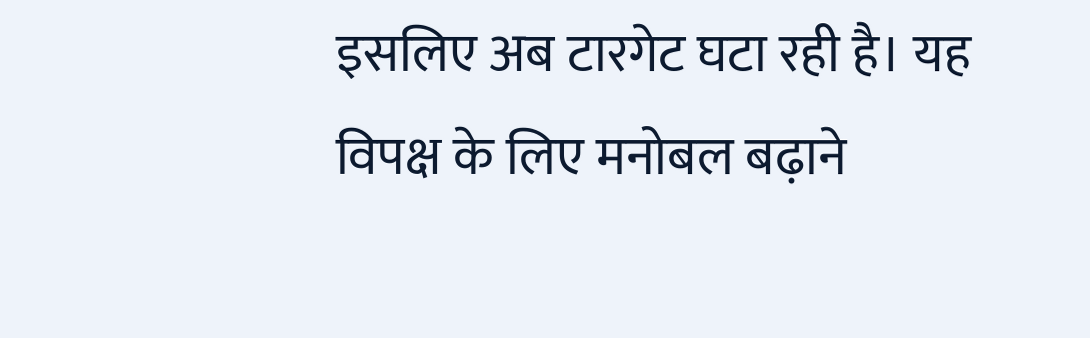इसलिए अब टारगेट घटा रही है। यह विपक्ष के लिए मनोबल बढ़ाने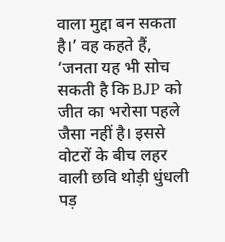वाला मुद्दा बन सकता है।’ वह कहते हैं, ‘जनता यह भी सोच सकती है कि BJP को जीत का भरोसा पहले जैसा नहीं है। इससे वोटरों के बीच लहर वाली छवि थोड़ी धुंधली पड़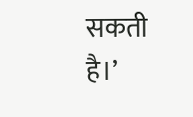सकती है।’